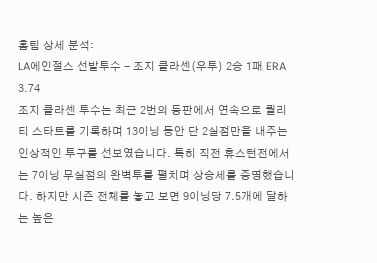홈팀 상세 분석:
LA에인절스 선발투수 - 조지 클라센(우투) 2승 1패 ERA 3.74
조지 클라센 투수는 최근 2번의 등판에서 연속으로 퀄리티 스타트를 기록하며 13이닝 동안 단 2실점만을 내주는 인상적인 투구를 선보였습니다. 특히 직전 휴스턴전에서는 7이닝 무실점의 완벽투를 펼치며 상승세를 증명했습니다. 하지만 시즌 전체를 놓고 보면 9이닝당 7.5개에 달하는 높은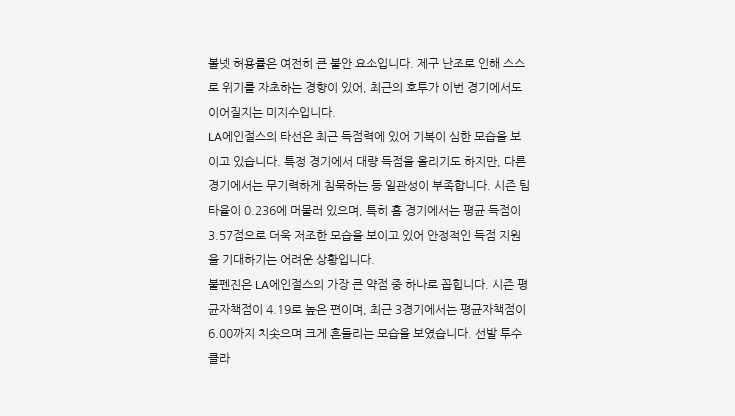볼넷 허용률은 여전히 큰 불안 요소입니다. 제구 난조로 인해 스스로 위기를 자초하는 경향이 있어, 최근의 호투가 이번 경기에서도 이어질지는 미지수입니다.
LA에인절스의 타선은 최근 득점력에 있어 기복이 심한 모습을 보이고 있습니다. 특정 경기에서 대량 득점을 올리기도 하지만, 다른 경기에서는 무기력하게 침묵하는 등 일관성이 부족합니다. 시즌 팀 타율이 0.236에 머물러 있으며, 특히 홈 경기에서는 평균 득점이 3.57점으로 더욱 저조한 모습을 보이고 있어 안정적인 득점 지원을 기대하기는 어려운 상황입니다.
불펜진은 LA에인절스의 가장 큰 약점 중 하나로 꼽힙니다. 시즌 평균자책점이 4.19로 높은 편이며, 최근 3경기에서는 평균자책점이 6.00까지 치솟으며 크게 흔들리는 모습을 보였습니다. 선발 투수 클라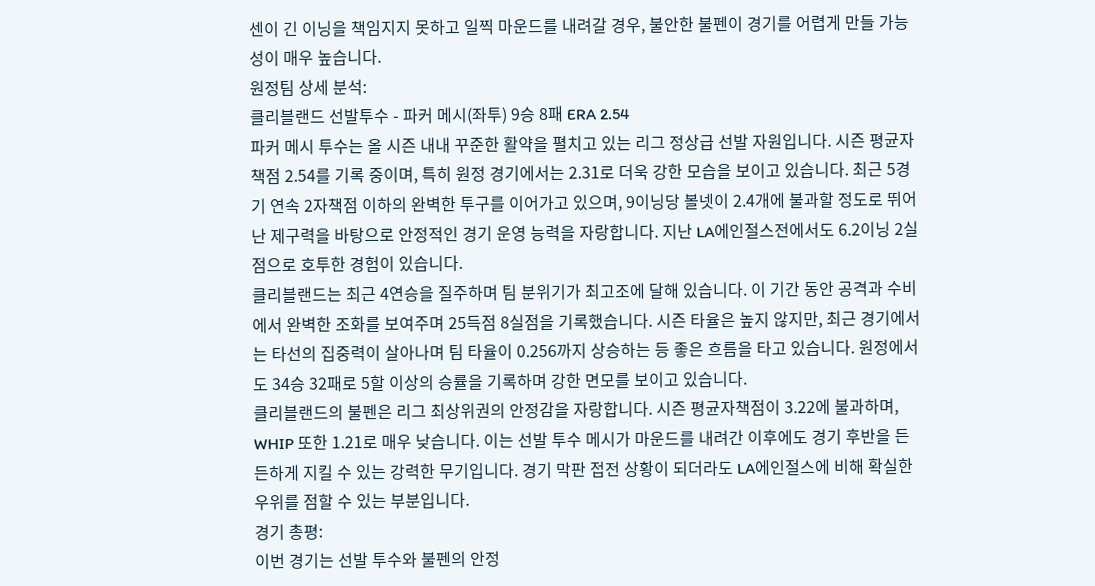센이 긴 이닝을 책임지지 못하고 일찍 마운드를 내려갈 경우, 불안한 불펜이 경기를 어렵게 만들 가능성이 매우 높습니다.
원정팀 상세 분석:
클리블랜드 선발투수 - 파커 메시(좌투) 9승 8패 ERA 2.54
파커 메시 투수는 올 시즌 내내 꾸준한 활약을 펼치고 있는 리그 정상급 선발 자원입니다. 시즌 평균자책점 2.54를 기록 중이며, 특히 원정 경기에서는 2.31로 더욱 강한 모습을 보이고 있습니다. 최근 5경기 연속 2자책점 이하의 완벽한 투구를 이어가고 있으며, 9이닝당 볼넷이 2.4개에 불과할 정도로 뛰어난 제구력을 바탕으로 안정적인 경기 운영 능력을 자랑합니다. 지난 LA에인절스전에서도 6.2이닝 2실점으로 호투한 경험이 있습니다.
클리블랜드는 최근 4연승을 질주하며 팀 분위기가 최고조에 달해 있습니다. 이 기간 동안 공격과 수비에서 완벽한 조화를 보여주며 25득점 8실점을 기록했습니다. 시즌 타율은 높지 않지만, 최근 경기에서는 타선의 집중력이 살아나며 팀 타율이 0.256까지 상승하는 등 좋은 흐름을 타고 있습니다. 원정에서도 34승 32패로 5할 이상의 승률을 기록하며 강한 면모를 보이고 있습니다.
클리블랜드의 불펜은 리그 최상위권의 안정감을 자랑합니다. 시즌 평균자책점이 3.22에 불과하며, WHIP 또한 1.21로 매우 낮습니다. 이는 선발 투수 메시가 마운드를 내려간 이후에도 경기 후반을 든든하게 지킬 수 있는 강력한 무기입니다. 경기 막판 접전 상황이 되더라도 LA에인절스에 비해 확실한 우위를 점할 수 있는 부분입니다.
경기 총평:
이번 경기는 선발 투수와 불펜의 안정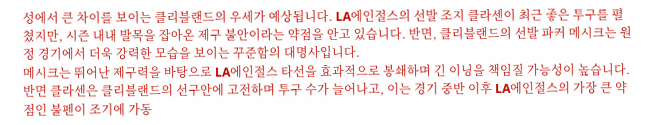성에서 큰 차이를 보이는 클리블랜드의 우세가 예상됩니다. LA에인절스의 선발 조지 클라센이 최근 좋은 투구를 펼쳤지만, 시즌 내내 발목을 잡아온 제구 불안이라는 약점을 안고 있습니다. 반면, 클리블랜드의 선발 파커 메시크는 원정 경기에서 더욱 강력한 모습을 보이는 꾸준함의 대명사입니다.
메시크는 뛰어난 제구력을 바탕으로 LA에인절스 타선을 효과적으로 봉쇄하며 긴 이닝을 책임질 가능성이 높습니다. 반면 클라센은 클리블랜드의 선구안에 고전하며 투구 수가 늘어나고, 이는 경기 중반 이후 LA에인절스의 가장 큰 약점인 불펜이 조기에 가동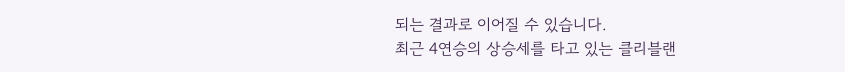되는 결과로 이어질 수 있습니다.
최근 4연승의 상승세를 타고 있는 클리블랜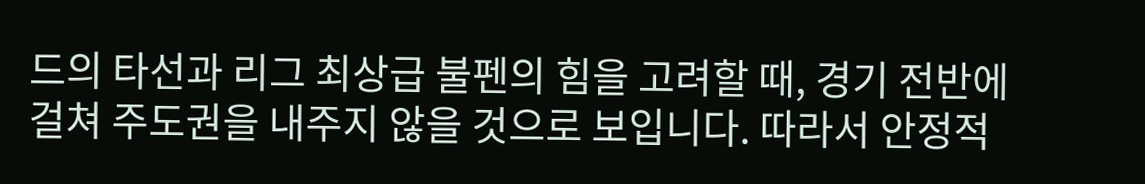드의 타선과 리그 최상급 불펜의 힘을 고려할 때, 경기 전반에 걸쳐 주도권을 내주지 않을 것으로 보입니다. 따라서 안정적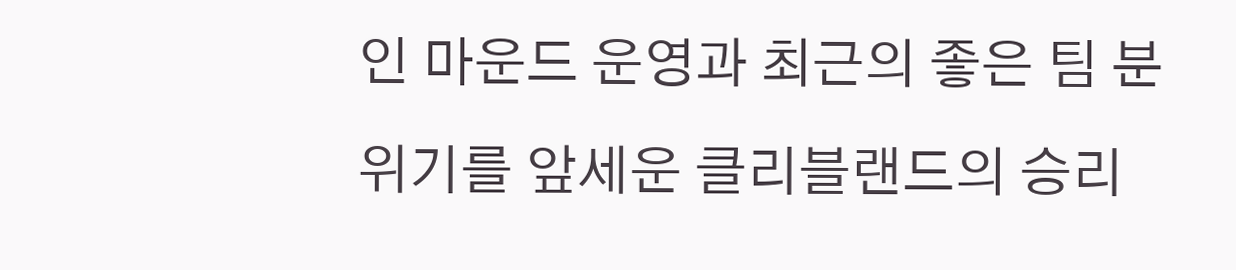인 마운드 운영과 최근의 좋은 팀 분위기를 앞세운 클리블랜드의 승리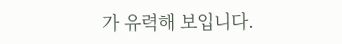가 유력해 보입니다.